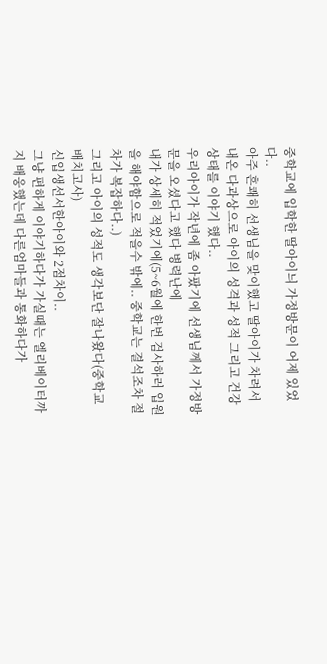중학교에 입학한 딸아이늬 가정방문이 어제 있었다..
아주 흔쾌히 선생님을 맞이했고 딸아이가 차려서 내온 다과상으로 아이의 성격과 성적 그리고 건강상태를 이야기 했다..
우리아이가 작년에 좀 아팠기에 선생님께서 가정방문을 오셨다고 했다 병력난에
내가 상세히 적었기에(5~6월에 한번 검사하러 입원을 해야함으로 적을수 밖에.. 중학교는 결석조차 절차가 복잡하다..)
그리고 아이의 성적도 생각보단 잘나왔다(중학교 배치고사)
신입생선서한아이와 2점차이..
그냥 편하게 이야기하다가 가실때는 엘리베이터까지 배웅했는데 다른엄마들과 통화하다가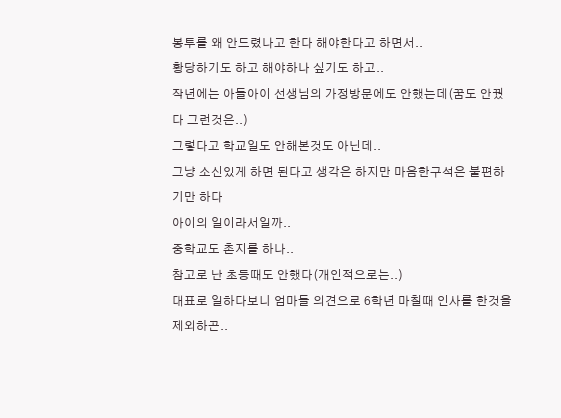봉투를 왜 안드렸나고 한다 해야한다고 하면서..
황당하기도 하고 해야하나 싶기도 하고..
작년에는 아들아이 선생님의 가정방문에도 안했는데(꿈도 안꿨다 그런것은..)
그렇다고 학교일도 안해본것도 아닌데..
그냥 소신있게 하면 된다고 생각은 하지만 마음한구석은 불편하기만 하다
아이의 일이라서일까..
중학교도 촌지를 하나..
참고로 난 초등때도 안했다(개인적으로는..)
대표로 일하다보니 엄마들 의견으로 6학년 마칠때 인사를 한것을 제외하곤..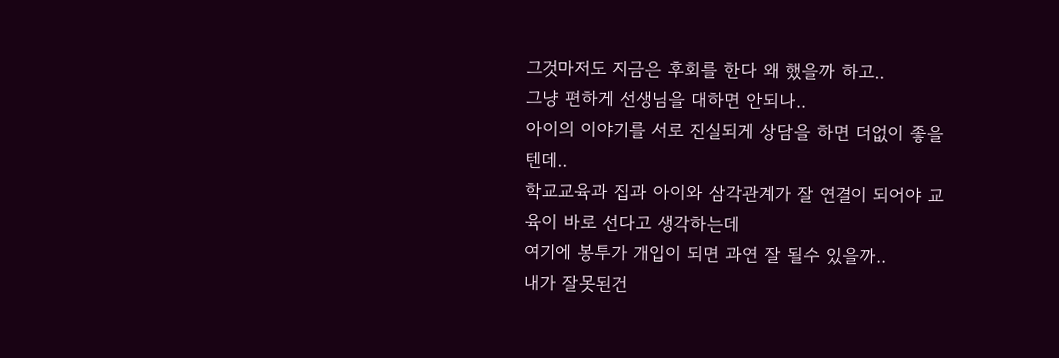그것마저도 지금은 후회를 한다 왜 했을까 하고..
그냥 편하게 선생님을 대하면 안되나..
아이의 이야기를 서로 진실되게 상담을 하면 더없이 좋을텐데..
학교교육과 집과 아이와 삼각관계가 잘 연결이 되어야 교육이 바로 선다고 생각하는데
여기에 봉투가 개입이 되면 과연 잘 될수 있을까..
내가 잘못된건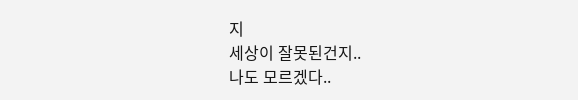지
세상이 잘못된건지..
나도 모르겠다..